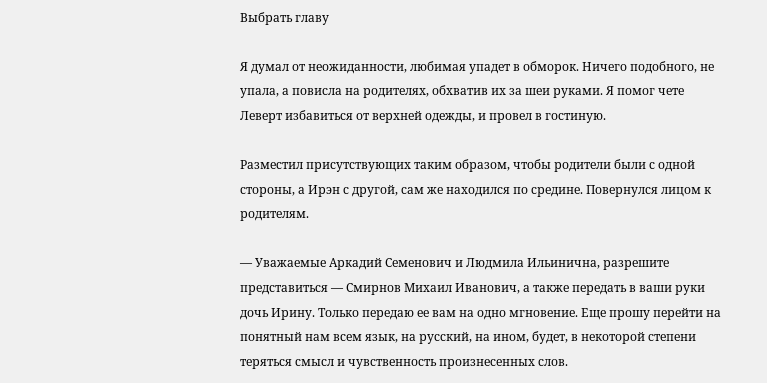Выбрать главу

Я думал от неожиданности, любимая упадет в обморок. Ничего подобного, не упала, а повисла на родителях, обхватив их за шеи руками. Я помог чете Леверт избавиться от верхней одежды, и провел в гостиную.

Разместил присутствующих таким образом, чтобы родители были с одной стороны, а Ирэн с другой, сам же находился по средине. Повернулся лицом к родителям.

— Уважаемые Аркадий Семенович и Людмила Ильинична, разрешите представиться — Смирнов Михаил Иванович, а также передать в ваши руки дочь Ирину. Только передаю ее вам на одно мгновение. Еще прошу перейти на понятный нам всем язык, на русский, на ином, будет, в некоторой степени теряться смысл и чувственность произнесенных слов.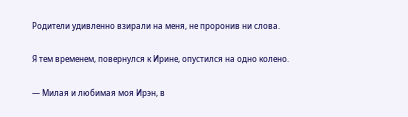Родители удивленно взирали на меня, не проронив ни слова.

Я тем временем, повернулся к Ирине, опустился на одно колено.

— Милая и любимая моя Ирэн, в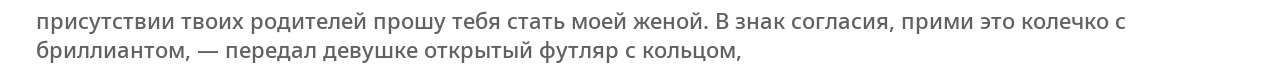присутствии твоих родителей прошу тебя стать моей женой. В знак согласия, прими это колечко с бриллиантом, — передал девушке открытый футляр с кольцом,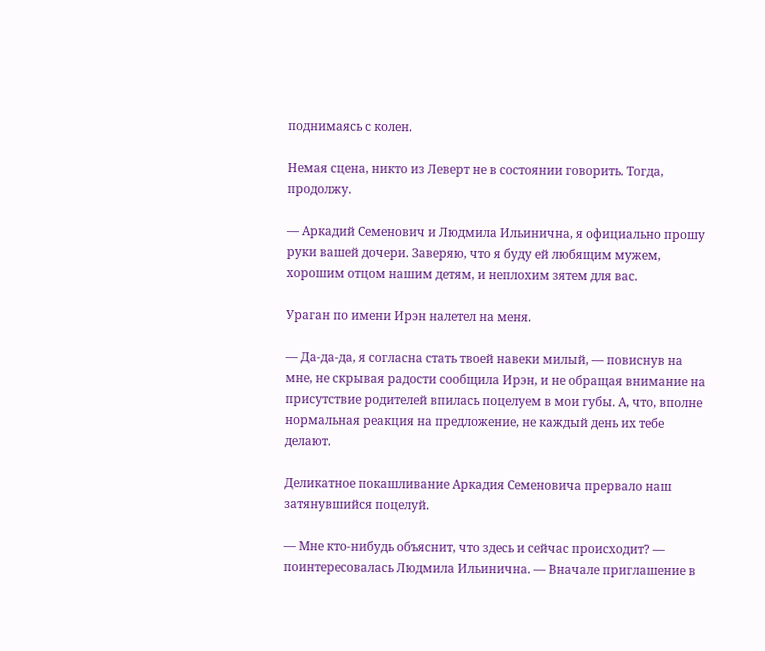поднимаясь с колен.

Немая сцена, никто из Леверт не в состоянии говорить. Тогда, продолжу.

— Аркадий Семенович и Людмила Ильинична, я официально прошу руки вашей дочери. Заверяю, что я буду ей любящим мужем, хорошим отцом нашим детям, и неплохим зятем для вас.

Ураган по имени Ирэн налетел на меня.

— Да-да-да, я согласна стать твоей навеки милый, — повиснув на мне, не скрывая радости сообщила Ирэн, и не обращая внимание на присутствие родителей впилась поцелуем в мои губы. А, что, вполне нормальная реакция на предложение, не каждый день их тебе делают.

Деликатное покашливание Аркадия Семеновича прервало наш затянувшийся поцелуй.

— Мне кто-нибудь объяснит, что здесь и сейчас происходит? — поинтересовалась Людмила Ильинична. — Вначале приглашение в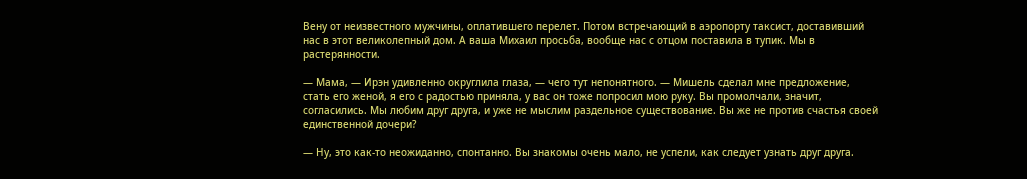Вену от неизвестного мужчины, оплатившего перелет. Потом встречающий в аэропорту таксист, доставивший нас в этот великолепный дом. А ваша Михаил просьба, вообще нас с отцом поставила в тупик. Мы в растерянности.

— Мама, — Ирэн удивленно округлила глаза, — чего тут непонятного. — Мишель сделал мне предложение, стать его женой, я его с радостью приняла, у вас он тоже попросил мою руку. Вы промолчали, значит, согласились. Мы любим друг друга, и уже не мыслим раздельное существование. Вы же не против счастья своей единственной дочери?

— Ну, это как-то неожиданно, спонтанно. Вы знакомы очень мало, не успели, как следует узнать друг друга.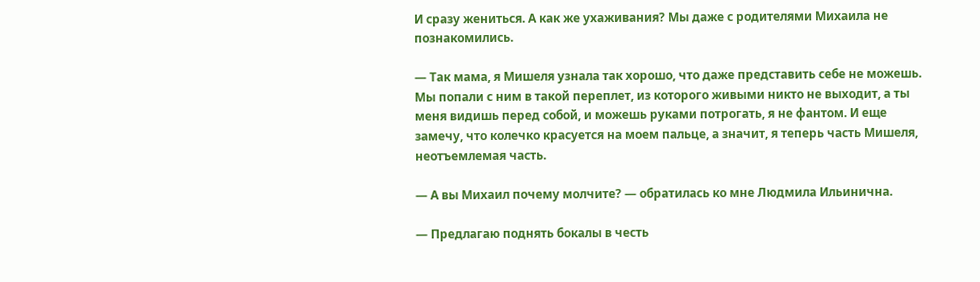И сразу жениться. А как же ухаживания? Мы даже с родителями Михаила не познакомились.

— Так мама, я Мишеля узнала так хорошо, что даже представить себе не можешь. Мы попали с ним в такой переплет, из которого живыми никто не выходит, а ты меня видишь перед собой, и можешь руками потрогать, я не фантом. И еще замечу, что колечко красуется на моем пальце, а значит, я теперь часть Мишеля, неотъемлемая часть.

— А вы Михаил почему молчите? — обратилась ко мне Людмила Ильинична.

— Предлагаю поднять бокалы в честь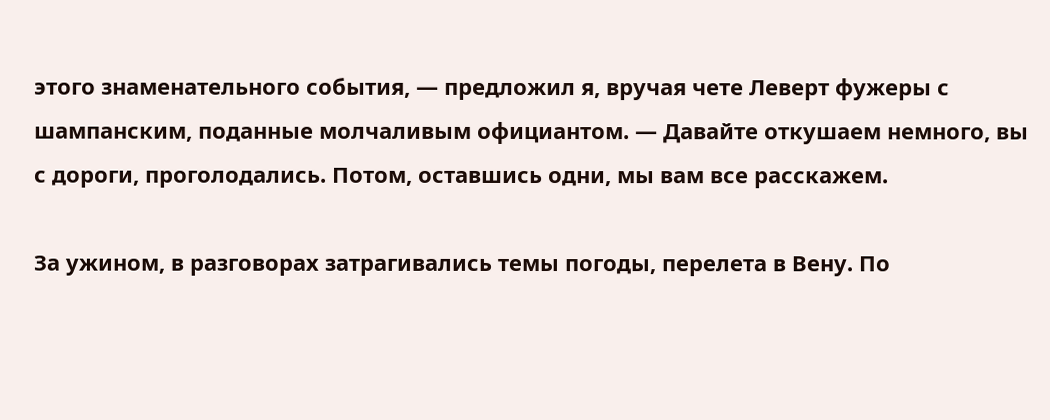этого знаменательного события, — предложил я, вручая чете Леверт фужеры с шампанским, поданные молчаливым официантом. — Давайте откушаем немного, вы с дороги, проголодались. Потом, оставшись одни, мы вам все расскажем.

За ужином, в разговорах затрагивались темы погоды, перелета в Вену. По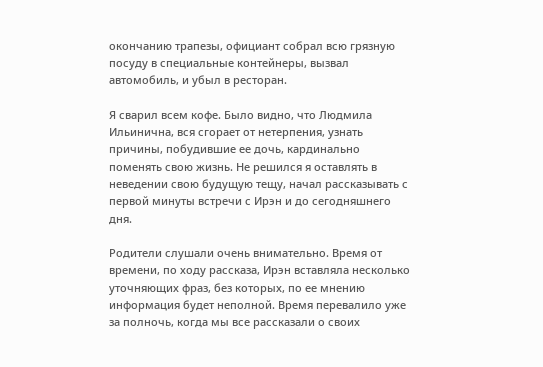окончанию трапезы, официант собрал всю грязную посуду в специальные контейнеры, вызвал автомобиль, и убыл в ресторан.

Я сварил всем кофе. Было видно, что Людмила Ильинична, вся сгорает от нетерпения, узнать причины, побудившие ее дочь, кардинально поменять свою жизнь. Не решился я оставлять в неведении свою будущую тещу, начал рассказывать с первой минуты встречи с Ирэн и до сегодняшнего дня.

Родители слушали очень внимательно. Время от времени, по ходу рассказа, Ирэн вставляла несколько уточняющих фраз, без которых, по ее мнению информация будет неполной. Время перевалило уже за полночь, когда мы все рассказали о своих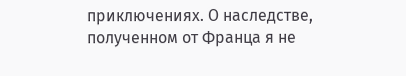приключениях. О наследстве, полученном от Франца я не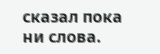сказал пока ни слова.